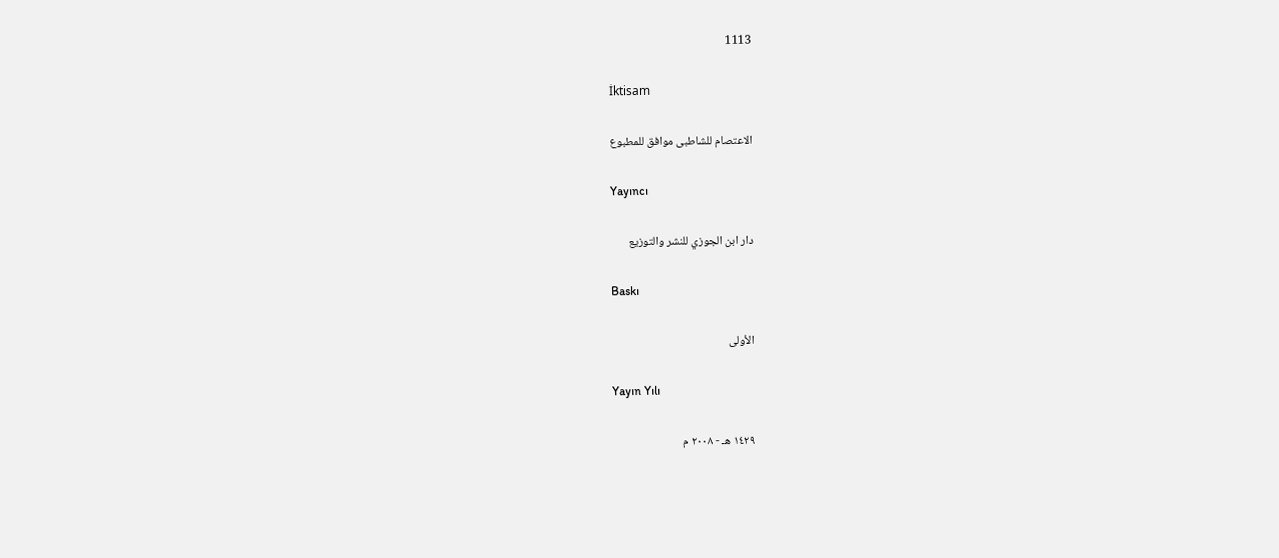1113

İktisam

الاعتصام للشاطبى موافق للمطبوع

Yayıncı

دار ابن الجوزي للنشر والتوزيع

Baskı

الأولى

Yayın Yılı

١٤٢٩ هـ - ٢٠٠٨ م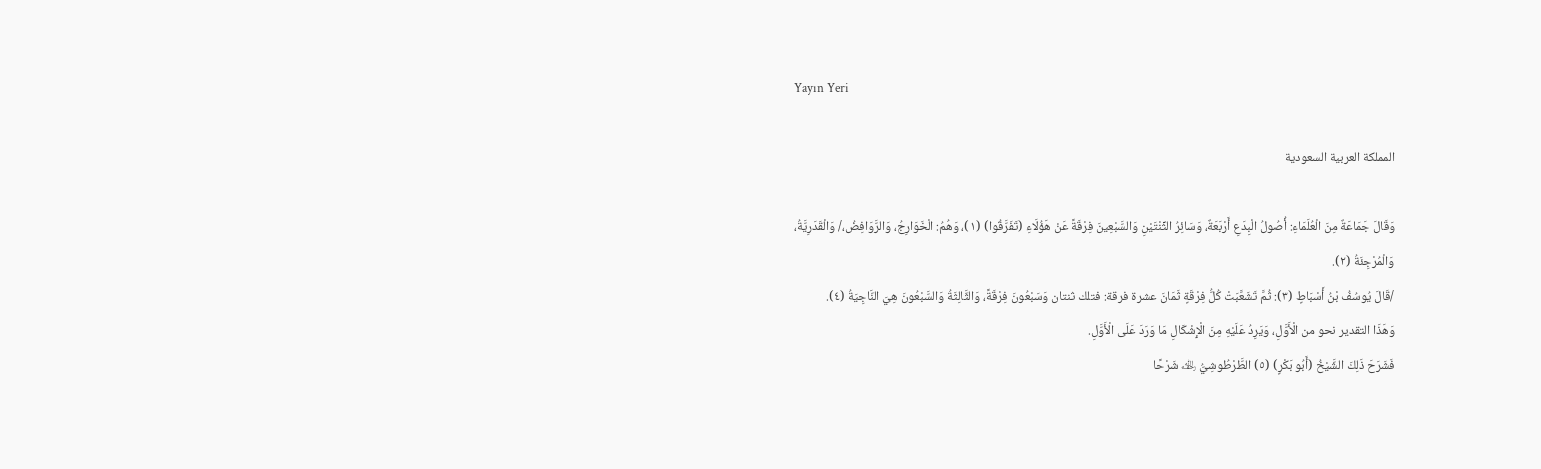Yayın Yeri

المملكة العربية السعودية

وَقَالَ جَمَاعَةٌ مِنَ الْعُلَمَاءِ: أُصُولُ الْبِدَعِ أَرْبَعَةٌ، وَسَائِرُ الثِّنْتَيْنِ وَالسَّبْعِينَ فِرْقَةً عَنْ هَؤُلَاءِ (تَفَرَّقُوا) (١)، وَهُمُ: الْخَوَارِجُ، وَالرَّوَافِضُ،/ وَالْقَدَرِيَّةُ، وَالْمُرْجِئَةُ (٢).
/قَالَ يُوسُفُ بْنُ أَسْبَاطٍ (٣): ثُمَّ تَشَعَّبَتْ كُلُّ فِرْقَةٍ ثَمَانَ عشرة فرقة: فتلك ثنتان وَسَبْعُونَ فِرْقَةً، وَالثَّالِثَةُ وَالسَّبْعُونَ هِيَ النَّاجِيَةُ (٤).
وَهَذَا التقدير نحو من الْأَوَّلِ، وَيَرِدُ عَلَيْهِ مِنَ الْإِشْكَالِ مَا وَرَدَ عَلَى الْأَوَّلِ.
فَشَرَحَ ذَلِكَ الشَّيْخُ (أَبُو بَكْرٍ) (٥) الطَّرْطُوشِيُّ ﵀ شَرْحًا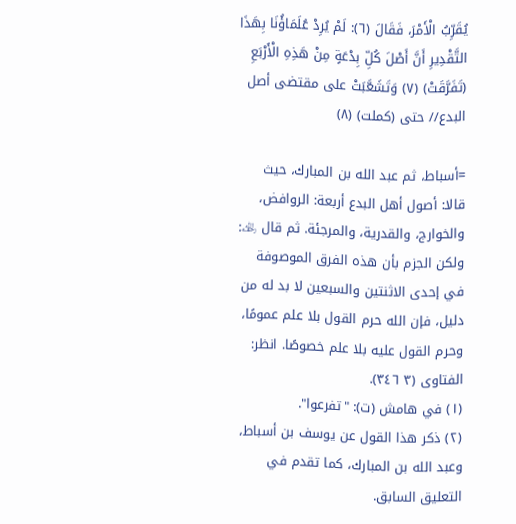يُقَرِّبُ الْأَمْرَ، فَقَالَ (٦): لَمْ يُرِدْ عُلَمَاؤُنَا بِهَذَا التَّقْدِيرِ أَنَّ أَصْلَ كُلِّ بِدْعَةٍ مِنْ هَذِهِ الْأَرْبَعِ (تَفَرَّقَتْ) (٧) وَتَشَعَّبَتْ على مقتضى أصل البدع// حتى (كملت) (٨)

=أسباط، ثم عبد الله بن المبارك، حيث قالا: أصول أهل البدع أربعة: الروافض، والخوارج، والقدرية، والمرجئة. ثم قال ﵀: ولكن الجزم بأن هذه الفرق الموصوفة في إحدى الاثنتين والسبعين لا بد له من دليل، فإن الله حرم القول بلا علم عمومًا، وحرم القول عليه بلا علم خصوصًا. انظر: الفتاوى (٣ ٣٤٦).
(١) في هامش (ت): "تفرعوا".
(٢) ذكر هذا القول عن يوسف بن أسباط، وعبد الله بن المبارك، كما تقدم في التعليق السابق.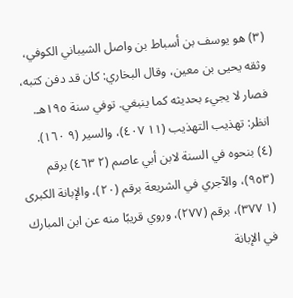(٣) هو يوسف بن أسباط بن واصل الشيباني الكوفي، وثقه يحيى بن معين، وقال البخاري: كان قد دفن كتبه، فصار لا يجيء بحديثه كما ينبغي. توفي سنة ١٩٥هـ. انظر: تهذيب التهذيب (١١ ٤٠٧)، والسير (٩ ١٦٠).
(٤) بنحوه في السنة لابن أبي عاصم (٢ ٤٦٣) برقم (٩٥٣)، والآجري في الشريعة برقم (٢٠)، والإبانة الكبرى (١ ٣٧٧)، برقم (٢٧٧)، وروي قريبًا منه عن ابن المبارك في الإبانة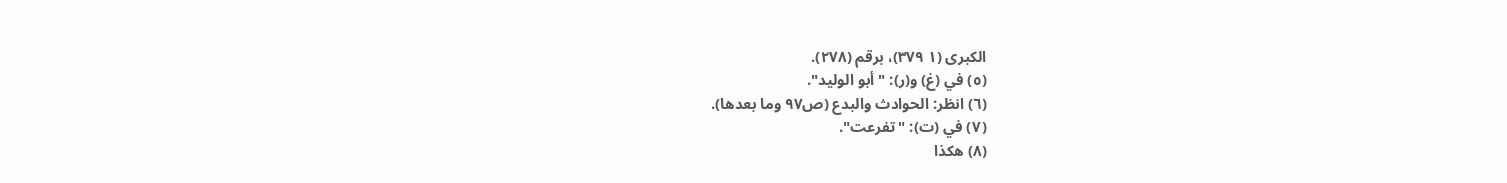الكبرى (١ ٣٧٩)، برقم (٢٧٨).
(٥) في (غ) و(ر): "أبو الوليد".
(٦) انظر: الحوادث والبدع (ص٩٧ وما بعدها).
(٧) في (ت): "تفرعت".
(٨) هكذا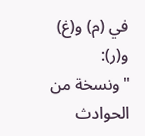في (م) و(غ) و(ر): "ونسخة من الحوادث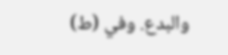والبدع. وفي (ط)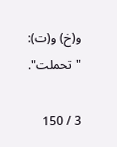و(خ) و(ت): "تحملت".

3 / 150